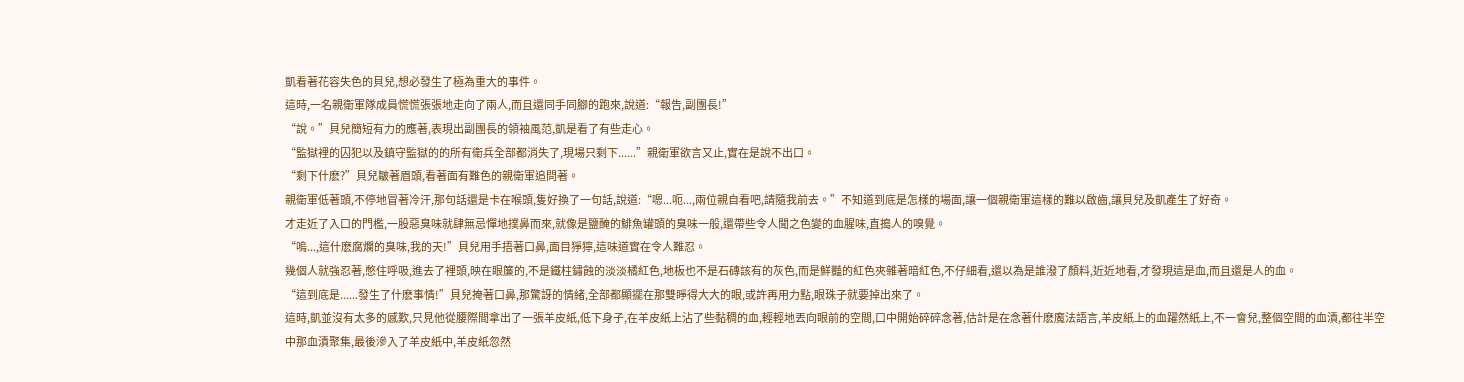凱看著花容失色的貝兒,想必發生了極為重大的事件。
這時,一名親衛軍隊成員慌慌張張地走向了兩人,而且還同手同腳的跑來,說道:“報告,副團長!”
“說。”貝兒簡短有力的應著,表現出副團長的領袖風范,凱是看了有些走心。
“監獄裡的囚犯以及鎮守監獄的的所有衛兵全部都消失了,現場只剩下......”親衛軍欲言又止,實在是說不出口。
“剩下什麽?”貝兒皺著眉頭,看著面有難色的親衛軍追問著。
親衛軍低著頭,不停地冒著冷汗,那句話還是卡在喉頭,隻好換了一句話,說道:“嗯...呃...,兩位親自看吧,請隨我前去。”不知道到底是怎樣的場面,讓一個親衛軍這樣的難以啟齒,讓貝兒及凱產生了好奇。
才走近了入口的門檻,一股惡臭味就肆無忌憚地撲鼻而來,就像是鹽醃的鯡魚罐頭的臭味一般,還帶些令人聞之色變的血腥味,直搗人的嗅覺。
“嗚...,這什麽腐爛的臭味,我的天!”貝兒用手捂著口鼻,面目猙獰,這味道實在令人難忍。
幾個人就強忍著,憋住呼吸,進去了裡頭,映在眼簾的,不是鐵柱鏽蝕的淡淡橘紅色,地板也不是石磚該有的灰色,而是鮮豔的紅色夾雜著暗紅色,不仔細看,還以為是誰潑了顏料,近近地看,才發現這是血,而且還是人的血。
“這到底是......發生了什麽事情!”貝兒掩著口鼻,那驚訝的情緒,全部都顯擺在那雙睜得大大的眼,或許再用力點,眼珠子就要掉出來了。
這時,凱並沒有太多的感歎,只見他從腰際間拿出了一張羊皮紙,低下身子,在羊皮紙上沾了些黏稠的血,輕輕地丟向眼前的空間,口中開始碎碎念著,估計是在念著什麽魔法語言,羊皮紙上的血躍然紙上,不一會兒,整個空間的血漬,都往半空中那血漬聚集,最後滲入了羊皮紙中,羊皮紙忽然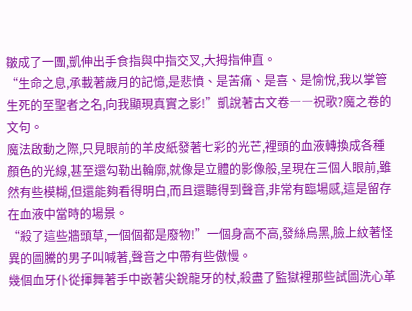皺成了一團,凱伸出手食指與中指交叉,大拇指伸直。
“生命之息,承載著歲月的記憶,是悲憤、是苦痛、是喜、是愉悅,我以掌管生死的至聖者之名,向我顯現真實之影!”凱說著古文卷――祝歌?魔之卷的文句。
魔法啟動之際,只見眼前的羊皮紙發著七彩的光芒,裡頭的血液轉換成各種顏色的光線,甚至還勾勒出輪廓,就像是立體的影像般,呈現在三個人眼前,雖然有些模糊,但還能夠看得明白,而且還聽得到聲音,非常有臨場感,這是留存在血液中當時的場景。
“殺了這些牆頭草,一個個都是廢物!”一個身高不高,發絲烏黑,臉上紋著怪異的圖騰的男子叫喊著,聲音之中帶有些傲慢。
幾個血牙仆從揮舞著手中嵌著尖銳龍牙的杖,殺盡了監獄裡那些試圖洗心革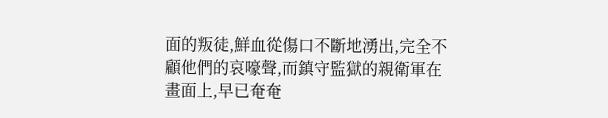面的叛徒,鮮血從傷口不斷地湧出,完全不顧他們的哀嚎聲,而鎮守監獄的親衛軍在畫面上,早已奄奄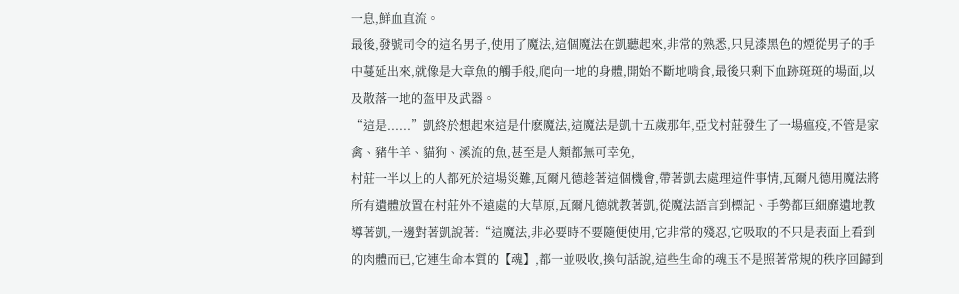一息,鮮血直流。
最後,發號司令的這名男子,使用了魔法,這個魔法在凱聽起來,非常的熟悉,只見漆黑色的煙從男子的手中蔓延出來,就像是大章魚的觸手般,爬向一地的身體,開始不斷地啃食,最後只剩下血跡斑斑的場面,以及散落一地的盔甲及武器。
“這是......”凱終於想起來這是什麽魔法,這魔法是凱十五歲那年,亞戈村莊發生了一場瘟疫,不管是家禽、豬牛羊、貓狗、溪流的魚,甚至是人類都無可幸免,
村莊一半以上的人都死於這場災難,瓦爾凡德趁著這個機會,帶著凱去處理這件事情,瓦爾凡德用魔法將所有遺體放置在村莊外不遠處的大草原,瓦爾凡德就教著凱,從魔法語言到標記、手勢都巨細靡遺地教導著凱,一邊對著凱說著:“這魔法,非必要時不要隨便使用,它非常的殘忍,它吸取的不只是表面上看到的肉體而已,它連生命本質的【魂】,都一並吸收,換句話說,這些生命的魂玉不是照著常規的秩序回歸到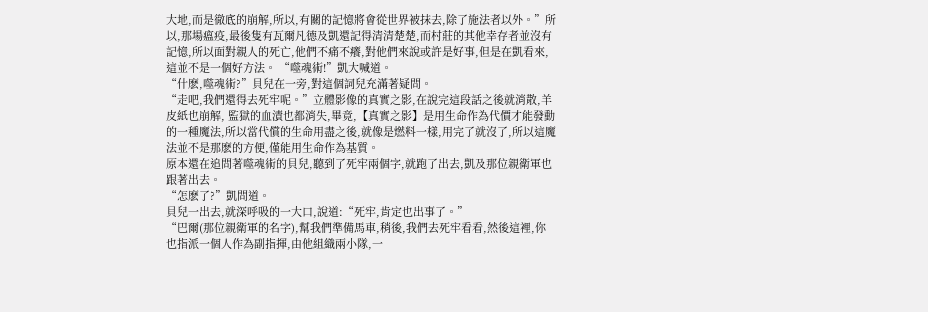大地,而是徹底的崩解,所以,有關的記憶將會從世界被抹去,除了施法者以外。”所以,那場瘟疫,最後隻有瓦爾凡德及凱還記得清清楚楚,而村莊的其他幸存者並沒有記憶,所以面對親人的死亡,他們不痛不癢,對他們來說或許是好事,但是在凱看來,這並不是一個好方法。 “噬魂術!”凱大喊道。
“什麽,噬魂術?”貝兒在一旁,對這個詞兒充滿著疑問。
“走吧,我們還得去死牢呢。”立體影像的真實之影,在說完這段話之後就消散,羊皮紙也崩解, 監獄的血漬也都消失,畢竟,【真實之影】是用生命作為代價才能發動的一種魔法,所以當代償的生命用盡之後,就像是燃料一樣,用完了就沒了,所以這魔法並不是那麽的方便,僅能用生命作為基質。
原本還在追問著噬魂術的貝兒,聽到了死牢兩個字,就跑了出去,凱及那位親衛軍也跟著出去。
“怎麽了?”凱問道。
貝兒一出去,就深呼吸的一大口,說道:“死牢,肯定也出事了。”
“巴爾(那位親衛軍的名字),幫我們準備馬車,稍後,我們去死牢看看,然後這裡,你也指派一個人作為副指揮,由他組織兩小隊,一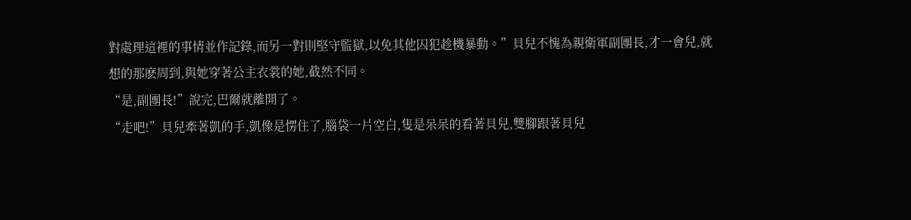對處理這裡的事情並作記錄,而另一對則堅守監獄,以免其他囚犯趁機暴動。”貝兒不愧為親衛軍副團長,才一會兒,就想的那麽周到,與她穿著公主衣裳的她,截然不同。
“是,副團長!”說完,巴爾就離開了。
“走吧!”貝兒牽著凱的手,凱像是愣住了,腦袋一片空白,隻是呆呆的看著貝兒,雙腳跟著貝兒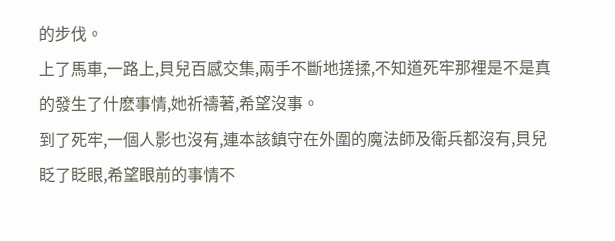的步伐。
上了馬車,一路上,貝兒百感交集,兩手不斷地搓揉,不知道死牢那裡是不是真的發生了什麽事情,她祈禱著,希望沒事。
到了死牢,一個人影也沒有,連本該鎮守在外圍的魔法師及衛兵都沒有,貝兒眨了眨眼,希望眼前的事情不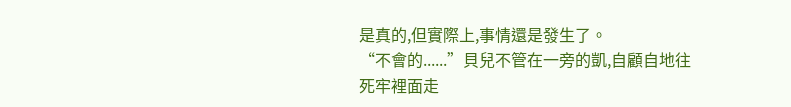是真的,但實際上,事情還是發生了。
“不會的......”貝兒不管在一旁的凱,自顧自地往死牢裡面走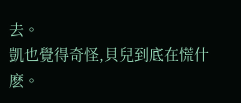去。
凱也覺得奇怪,貝兒到底在慌什麽。